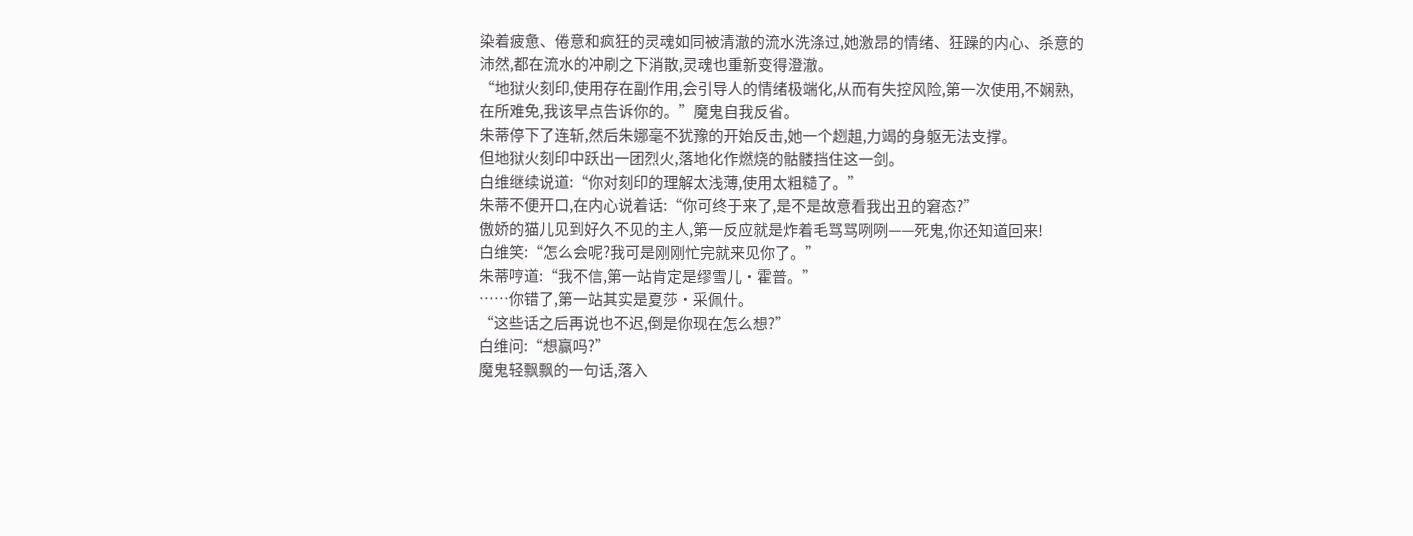染着疲惫、倦意和疯狂的灵魂如同被清澈的流水洗涤过,她激昂的情绪、狂躁的内心、杀意的沛然,都在流水的冲刷之下消散,灵魂也重新变得澄澈。
“地狱火刻印,使用存在副作用,会引导人的情绪极端化,从而有失控风险,第一次使用,不娴熟,在所难免,我该早点告诉你的。”魔鬼自我反省。
朱蒂停下了连斩,然后朱娜毫不犹豫的开始反击,她一个趔趄,力竭的身躯无法支撑。
但地狱火刻印中跃出一团烈火,落地化作燃烧的骷髅挡住这一剑。
白维继续说道:“你对刻印的理解太浅薄,使用太粗糙了。”
朱蒂不便开口,在内心说着话:“你可终于来了,是不是故意看我出丑的窘态?”
傲娇的猫儿见到好久不见的主人,第一反应就是炸着毛骂骂咧咧——死鬼,你还知道回来!
白维笑:“怎么会呢?我可是刚刚忙完就来见你了。”
朱蒂哼道:“我不信,第一站肯定是缪雪儿·霍普。”
……你错了,第一站其实是夏莎·采佩什。
“这些话之后再说也不迟,倒是你现在怎么想?”
白维问:“想赢吗?”
魔鬼轻飘飘的一句话,落入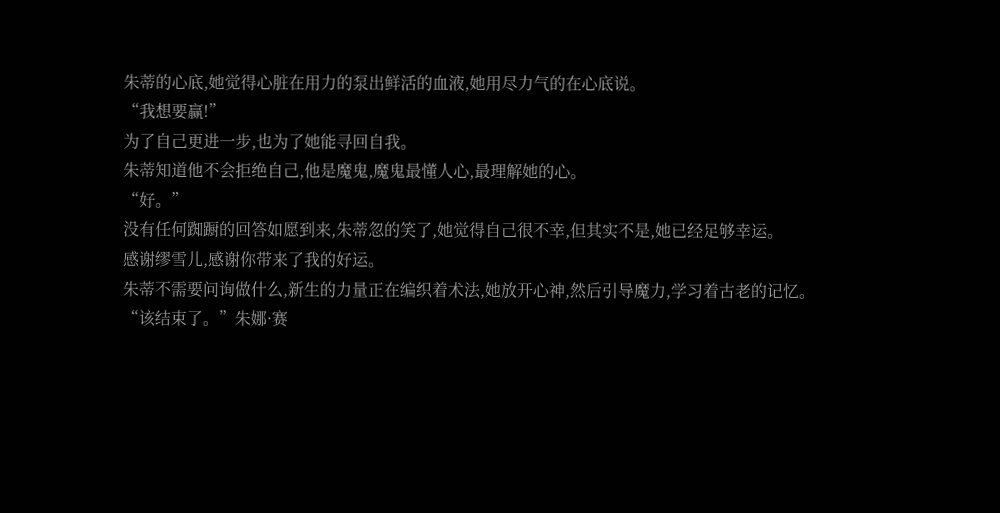朱蒂的心底,她觉得心脏在用力的泵出鲜活的血液,她用尽力气的在心底说。
“我想要赢!”
为了自己更进一步,也为了她能寻回自我。
朱蒂知道他不会拒绝自己,他是魔鬼,魔鬼最懂人心,最理解她的心。
“好。”
没有任何踟蹰的回答如愿到来,朱蒂忽的笑了,她觉得自己很不幸,但其实不是,她已经足够幸运。
感谢缪雪儿,感谢你带来了我的好运。
朱蒂不需要问询做什么,新生的力量正在编织着术法,她放开心神,然后引导魔力,学习着古老的记忆。
“该结束了。”朱娜·赛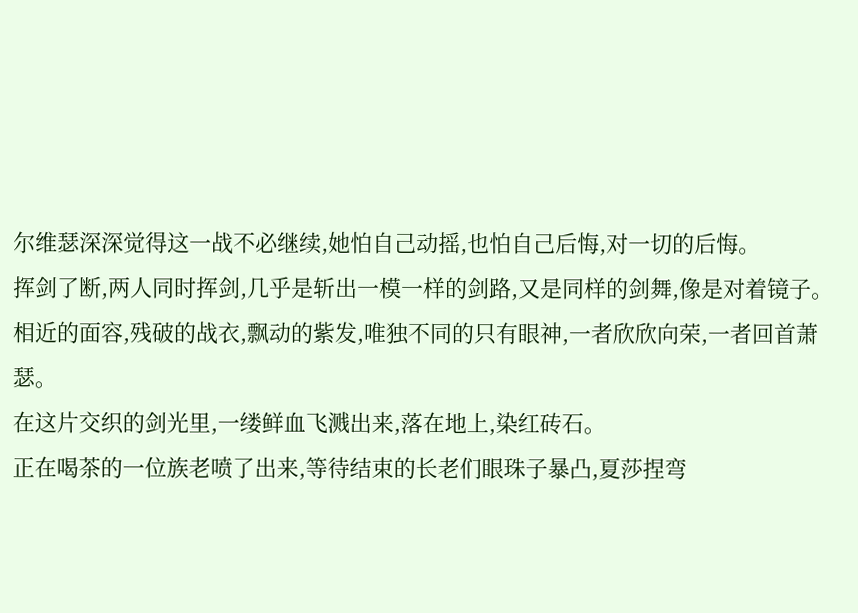尔维瑟深深觉得这一战不必继续,她怕自己动摇,也怕自己后悔,对一切的后悔。
挥剑了断,两人同时挥剑,几乎是斩出一模一样的剑路,又是同样的剑舞,像是对着镜子。
相近的面容,残破的战衣,飘动的紫发,唯独不同的只有眼神,一者欣欣向荣,一者回首萧瑟。
在这片交织的剑光里,一缕鲜血飞溅出来,落在地上,染红砖石。
正在喝茶的一位族老喷了出来,等待结束的长老们眼珠子暴凸,夏莎捏弯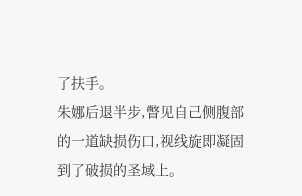了扶手。
朱娜后退半步,瞥见自己侧腹部的一道缺损伤口,视线旋即凝固到了破损的圣域上。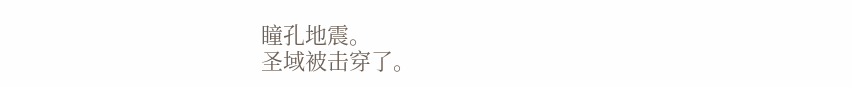瞳孔地震。
圣域被击穿了。